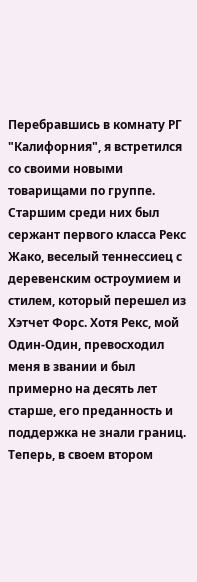Перебравшись в комнату РГ "Калифорния", я встретился со своими новыми товарищами по группе. Старшим среди них был сержант первого класса Рекс Жако, веселый теннессиец с деревенским остроумием и стилем, который перешел из Хэтчет Форс. Хотя Рекс, мой Один-Один, превосходил меня в звании и был примерно на десять лет старше, его преданность и поддержка не знали границ. Теперь, в своем втором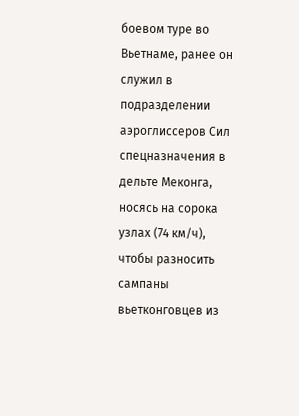боевом туре во Вьетнаме, ранее он служил в подразделении аэроглиссеров Сил спецназначения в дельте Меконга, носясь на сорока узлах (74 км/ч), чтобы разносить сампаны вьетконговцев из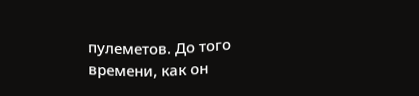пулеметов. До того времени, как он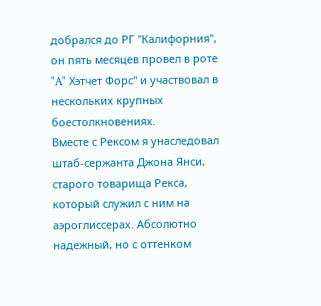добрался до РГ "Калифорния", он пять месяцев провел в роте "A" Хэтчет Форс" и участвовал в нескольких крупных боестолкновениях.
Вместе с Рексом я унаследовал штаб-сержанта Джона Янси, старого товарища Рекса, который служил с ним на аэроглиссерах. Абсолютно надежный, но с оттенком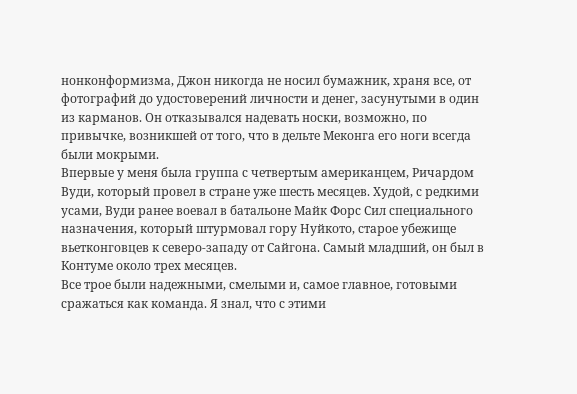нонконформизма, Джон никогда не носил бумажник, храня все, от фотографий до удостоверений личности и денег, засунутыми в один из карманов. Он отказывался надевать носки, возможно, по привычке, возникшей от того, что в дельте Меконга его ноги всегда были мокрыми.
Впервые у меня была группа с четвертым американцем, Ричардом Вуди, который провел в стране уже шесть месяцев. Худой, с редкими усами, Вуди ранее воевал в батальоне Майк Форс Сил специального назначения, который штурмовал гору Нуйкото, старое убежище вьетконговцев к северо-западу от Сайгона. Самый младший, он был в Контуме около трех месяцев.
Все трое были надежными, смелыми и, самое главное, готовыми сражаться как команда. Я знал, что с этими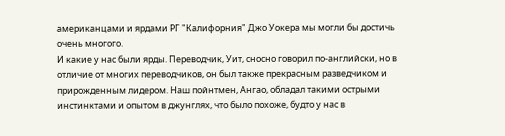американцами и ярдами РГ "Калифорния" Джо Уокера мы могли бы достичь очень многого.
И какие у нас были ярды. Переводчик, Уит, сносно говорил по-английски, но в отличие от многих переводчиков, он был также прекрасным разведчиком и прирожденным лидером. Наш пойнтмен, Ангао, обладал такими острыми инстинктами и опытом в джунглях, что было похоже, будто у нас в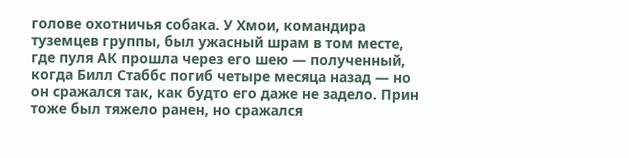голове охотничья собака. У Хмои, командира туземцев группы, был ужасный шрам в том месте, где пуля АК прошла через его шею — полученный, когда Билл Стаббс погиб четыре месяца назад — но он сражался так, как будто его даже не задело. Прин тоже был тяжело ранен, но сражался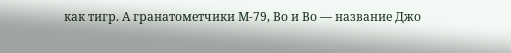как тигр. А гранатометчики М-79, Во и Во — название Джо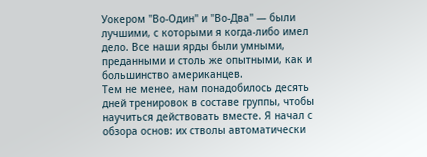Уокером "Во-Один" и "Во-Два" — были лучшими, с которыми я когда-либо имел дело. Все наши ярды были умными, преданными и столь же опытными, как и большинство американцев.
Тем не менее, нам понадобилось десять дней тренировок в составе группы, чтобы научиться действовать вместе. Я начал с обзора основ: их стволы автоматически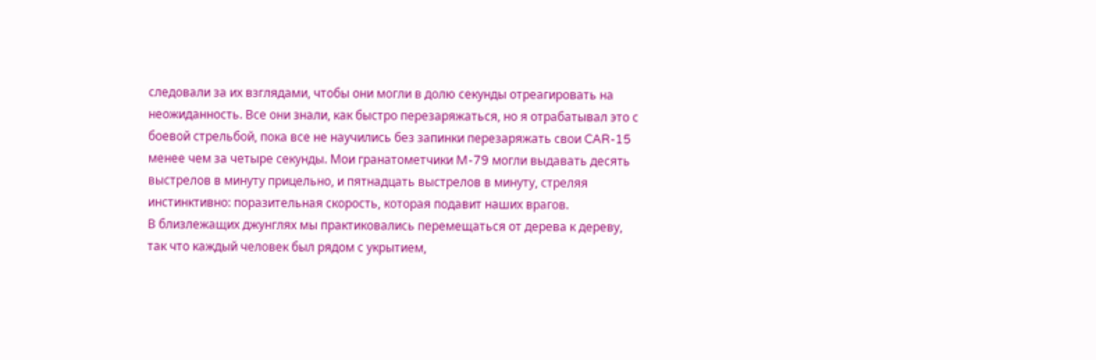следовали за их взглядами, чтобы они могли в долю секунды отреагировать на неожиданность. Все они знали, как быстро перезаряжаться, но я отрабатывал это с боевой стрельбой, пока все не научились без запинки перезаряжать свои CAR-15 менее чем за четыре секунды. Мои гранатометчики M-79 могли выдавать десять выстрелов в минуту прицельно, и пятнадцать выстрелов в минуту, стреляя инстинктивно: поразительная скорость, которая подавит наших врагов.
В близлежащих джунглях мы практиковались перемещаться от дерева к дереву, так что каждый человек был рядом с укрытием,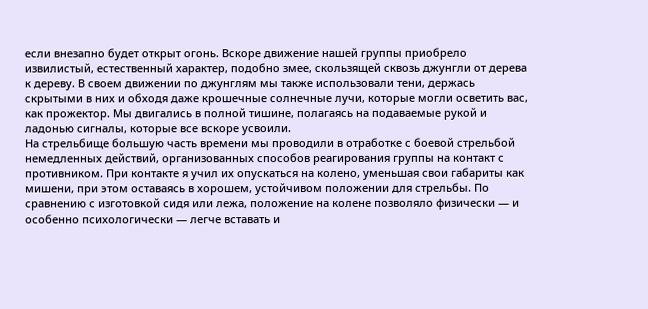если внезапно будет открыт огонь. Вскоре движение нашей группы приобрело извилистый, естественный характер, подобно змее, скользящей сквозь джунгли от дерева к дереву. В своем движении по джунглям мы также использовали тени, держась скрытыми в них и обходя даже крошечные солнечные лучи, которые могли осветить вас, как прожектор. Мы двигались в полной тишине, полагаясь на подаваемые рукой и ладонью сигналы, которые все вскоре усвоили.
На стрельбище большую часть времени мы проводили в отработке с боевой стрельбой немедленных действий, организованных способов реагирования группы на контакт с противником. При контакте я учил их опускаться на колено, уменьшая свои габариты как мишени, при этом оставаясь в хорошем, устойчивом положении для стрельбы. По сравнению с изготовкой сидя или лежа, положение на колене позволяло физически — и особенно психологически — легче вставать и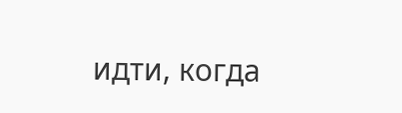идти, когда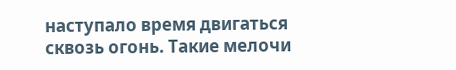наступало время двигаться сквозь огонь. Такие мелочи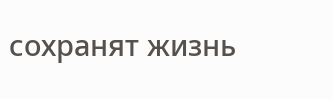сохранят жизнь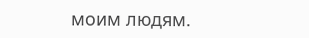моим людям.